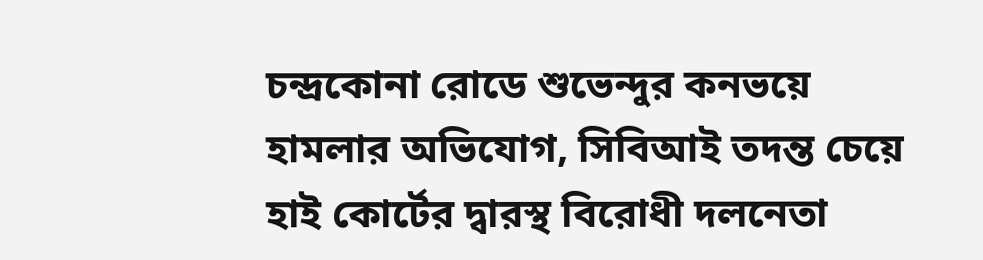চন্দ্রকোনা রোডে শুভেন্দুর কনভয়ে হামলার অভিযোগ, সিবিআই তদন্ত চেয়ে হাই কোর্টের দ্বারস্থ বিরোধী দলনেতা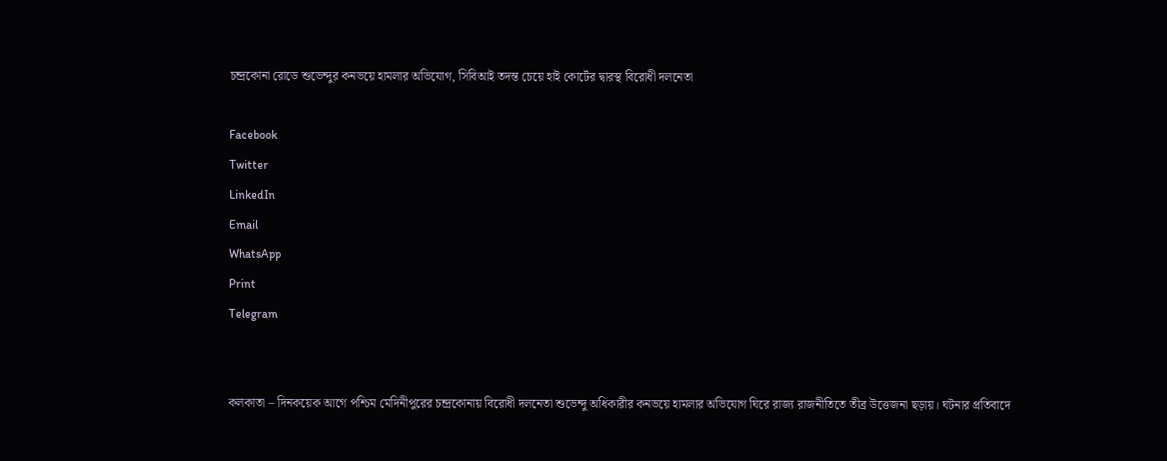চন্দ্রকোনা রোডে শুভেন্দুর কনভয়ে হামলার অভিযোগ, সিবিআই তদন্ত চেয়ে হাই কোর্টের দ্বারস্থ বিরোধী দলনেতা

Facebook
Twitter
LinkedIn
Email
WhatsApp
Print
Telegram


কলকাতা – দিনকয়েক আগে পশ্চিম মেদিনীপুরের চন্দ্রকোনায় বিরোধী দলনেতা শুভেন্দু অধিকারীর কনভয়ে হামলার অভিযোগ ঘিরে রাজ্য রাজনীতিতে তীব্র উত্তেজনা ছড়ায়। ঘটনার প্রতিবাদে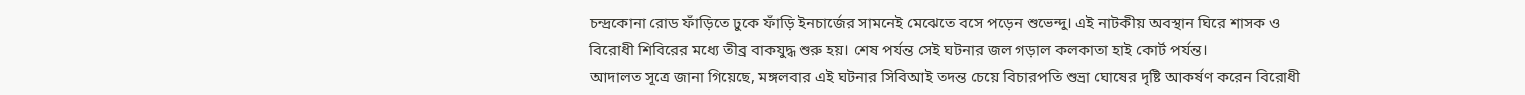চন্দ্রকোনা রোড ফাঁড়িতে ঢুকে ফাঁড়ি ইনচার্জের সামনেই মেঝেতে বসে পড়েন শুভেন্দু। এই নাটকীয় অবস্থান ঘিরে শাসক ও বিরোধী শিবিরের মধ্যে তীব্র বাকযুদ্ধ শুরু হয়। শেষ পর্যন্ত সেই ঘটনার জল গড়াল কলকাতা হাই কোর্ট পর্যন্ত।
আদালত সূত্রে জানা গিয়েছে, মঙ্গলবার এই ঘটনার সিবিআই তদন্ত চেয়ে বিচারপতি শুভ্রা ঘোষের দৃষ্টি আকর্ষণ করেন বিরোধী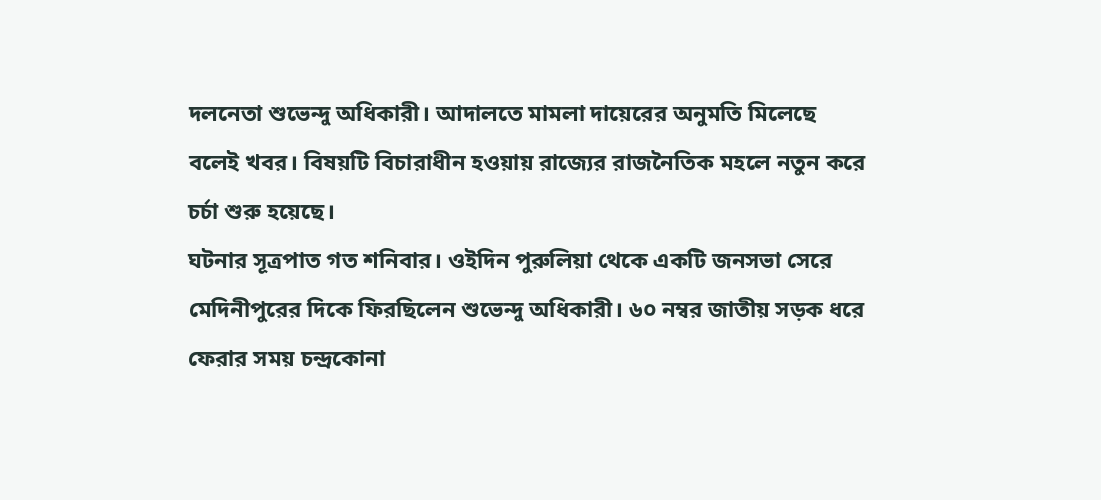দলনেতা শুভেন্দু অধিকারী। আদালতে মামলা দায়েরের অনুমতি মিলেছে বলেই খবর। বিষয়টি বিচারাধীন হওয়ায় রাজ্যের রাজনৈতিক মহলে নতুন করে চর্চা শুরু হয়েছে।
ঘটনার সূত্রপাত গত শনিবার। ওইদিন পুরুলিয়া থেকে একটি জনসভা সেরে মেদিনীপুরের দিকে ফিরছিলেন শুভেন্দু অধিকারী। ৬০ নম্বর জাতীয় সড়ক ধরে ফেরার সময় চন্দ্রকোনা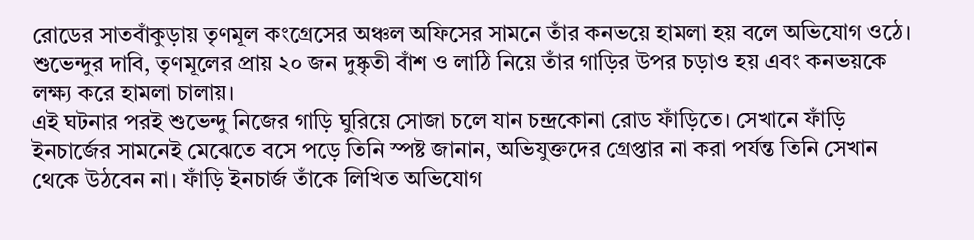রোডের সাতবাঁকুড়ায় তৃণমূল কংগ্রেসের অঞ্চল অফিসের সামনে তাঁর কনভয়ে হামলা হয় বলে অভিযোগ ওঠে। শুভেন্দুর দাবি, তৃণমূলের প্রায় ২০ জন দুষ্কৃতী বাঁশ ও লাঠি নিয়ে তাঁর গাড়ির উপর চড়াও হয় এবং কনভয়কে লক্ষ্য করে হামলা চালায়।
এই ঘটনার পরই শুভেন্দু নিজের গাড়ি ঘুরিয়ে সোজা চলে যান চন্দ্রকোনা রোড ফাঁড়িতে। সেখানে ফাঁড়ি ইনচার্জের সামনেই মেঝেতে বসে পড়ে তিনি স্পষ্ট জানান, অভিযুক্তদের গ্রেপ্তার না করা পর্যন্ত তিনি সেখান থেকে উঠবেন না। ফাঁড়ি ইনচার্জ তাঁকে লিখিত অভিযোগ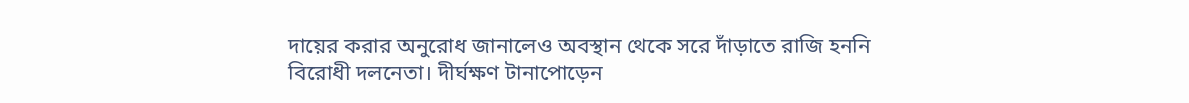দায়ের করার অনুরোধ জানালেও অবস্থান থেকে সরে দাঁড়াতে রাজি হননি বিরোধী দলনেতা। দীর্ঘক্ষণ টানাপোড়েন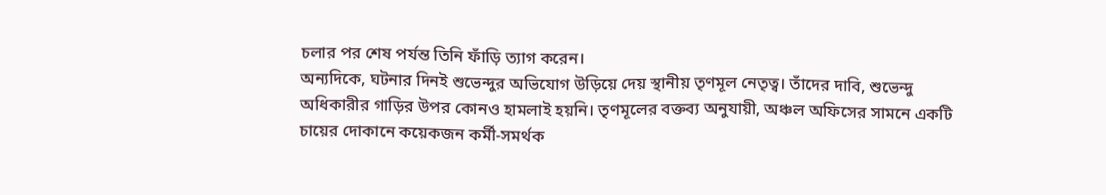চলার পর শেষ পর্যন্ত তিনি ফাঁড়ি ত্যাগ করেন।
অন্যদিকে, ঘটনার দিনই শুভেন্দুর অভিযোগ উড়িয়ে দেয় স্থানীয় তৃণমূল নেতৃত্ব। তাঁদের দাবি, শুভেন্দু অধিকারীর গাড়ির উপর কোনও হামলাই হয়নি। তৃণমূলের বক্তব্য অনুযায়ী, অঞ্চল অফিসের সামনে একটি চায়ের দোকানে কয়েকজন কর্মী-সমর্থক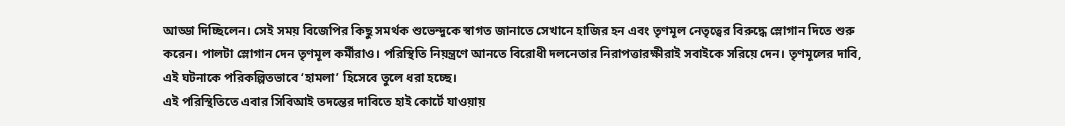আড্ডা দিচ্ছিলেন। সেই সময় বিজেপির কিছু সমর্থক শুভেন্দুকে স্বাগত জানাতে সেখানে হাজির হন এবং তৃণমূল নেতৃত্বের বিরুদ্ধে স্লোগান দিতে শুরু করেন। পালটা স্লোগান দেন তৃণমূল কর্মীরাও। পরিস্থিতি নিয়ন্ত্রণে আনতে বিরোধী দলনেতার নিরাপত্তারক্ষীরাই সবাইকে সরিয়ে দেন। তৃণমূলের দাবি, এই ঘটনাকে পরিকল্পিতভাবে ‘হামলা’ হিসেবে তুলে ধরা হচ্ছে।
এই পরিস্থিতিতে এবার সিবিআই তদন্তের দাবিতে হাই কোর্টে যাওয়ায়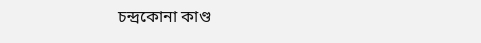চন্দ্রকোনা কাণ্ড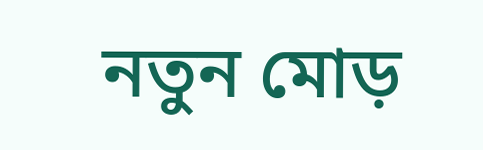নতুন মোড়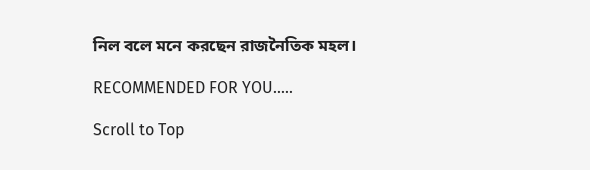নিল বলে মনে করছেন রাজনৈতিক মহল।

RECOMMENDED FOR YOU.....

Scroll to Top